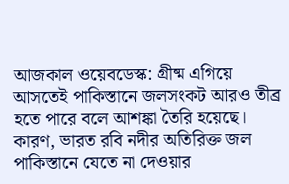আজকাল ওয়েবডেস্ক: গ্রীষ্ম এগিয়ে আসতেই পাকিস্তানে জলসংকট আরও তীব্র হতে পারে বলে আশঙ্কা তৈরি হয়েছে। কারণ, ভারত রবি নদীর অতিরিক্ত জল পাকিস্তানে যেতে না দেওয়ার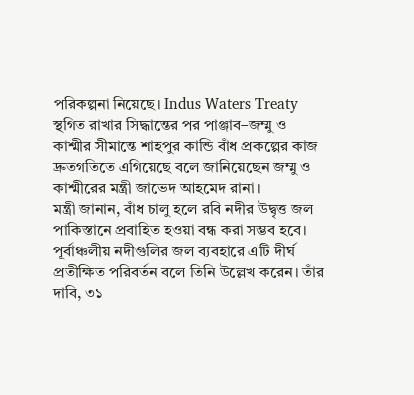পরিকল্পনা নিয়েছে। Indus Waters Treaty স্থগিত রাখার সিদ্ধান্তের পর পাঞ্জাব–জম্মু ও কাশ্মীর সীমান্তে শাহপুর কান্ডি বাঁধ প্রকল্পের কাজ দ্রুতগতিতে এগিয়েছে বলে জানিয়েছেন জম্মু ও কাশ্মীরের মন্ত্রী জাভেদ আহমেদ রানা।
মন্ত্রী জানান, বাঁধ চালু হলে রবি নদীর উদ্বৃত্ত জল পাকিস্তানে প্রবাহিত হওয়া বন্ধ করা সম্ভব হবে। পূর্বাঞ্চলীয় নদীগুলির জল ব্যবহারে এটি দীর্ঘ প্রতীক্ষিত পরিবর্তন বলে তিনি উল্লেখ করেন। তাঁর দাবি, ৩১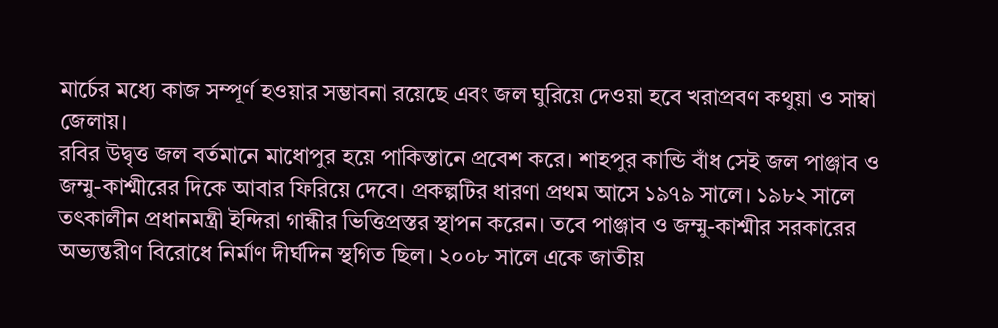মার্চের মধ্যে কাজ সম্পূর্ণ হওয়ার সম্ভাবনা রয়েছে এবং জল ঘুরিয়ে দেওয়া হবে খরাপ্রবণ কথুয়া ও সাম্বা জেলায়।
রবির উদ্বৃত্ত জল বর্তমানে মাধোপুর হয়ে পাকিস্তানে প্রবেশ করে। শাহপুর কান্ডি বাঁধ সেই জল পাঞ্জাব ও জম্মু-কাশ্মীরের দিকে আবার ফিরিয়ে দেবে। প্রকল্পটির ধারণা প্রথম আসে ১৯৭৯ সালে। ১৯৮২ সালে তৎকালীন প্রধানমন্ত্রী ইন্দিরা গান্ধীর ভিত্তিপ্রস্তর স্থাপন করেন। তবে পাঞ্জাব ও জম্মু-কাশ্মীর সরকারের অভ্যন্তরীণ বিরোধে নির্মাণ দীর্ঘদিন স্থগিত ছিল। ২০০৮ সালে একে জাতীয়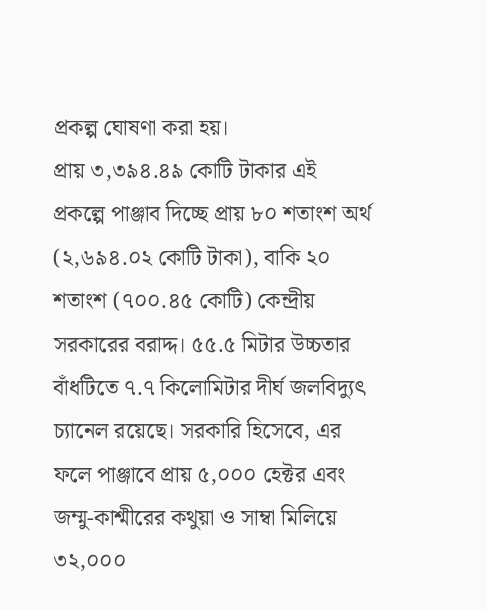প্রকল্প ঘোষণা করা হয়।
প্রায় ৩,৩৯৪.৪৯ কোটি টাকার এই প্রকল্পে পাঞ্জাব দিচ্ছে প্রায় ৮০ শতাংশ অর্থ (২,৬৯৪.০২ কোটি টাকা), বাকি ২০ শতাংশ (৭০০.৪৫ কোটি) কেন্দ্রীয় সরকারের বরাদ্দ। ৫৫.৫ মিটার উচ্চতার বাঁধটিতে ৭.৭ কিলোমিটার দীর্ঘ জলবিদ্যুৎ চ্যানেল রয়েছে। সরকারি হিসেবে, এর ফলে পাঞ্জাবে প্রায় ৫,০০০ হেক্টর এবং জম্মু-কাশ্মীরের কথুয়া ও সাম্বা মিলিয়ে ৩২,০০০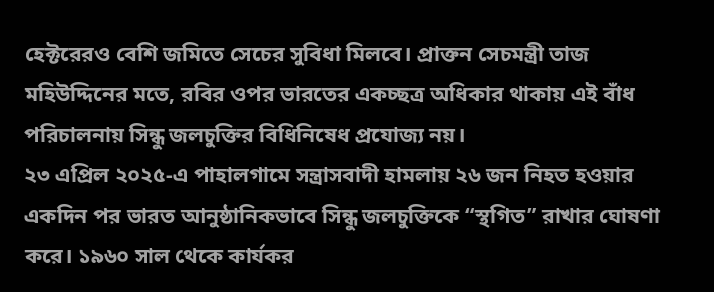হেক্টরেরও বেশি জমিতে সেচের সুবিধা মিলবে। প্রাক্তন সেচমন্ত্রী তাজ মহিউদ্দিনের মতে, রবির ওপর ভারতের একচ্ছত্র অধিকার থাকায় এই বাঁধ পরিচালনায় সিন্ধু জলচুক্তির বিধিনিষেধ প্রযোজ্য নয়।
২৩ এপ্রিল ২০২৫-এ পাহালগামে সন্ত্রাসবাদী হামলায় ২৬ জন নিহত হওয়ার একদিন পর ভারত আনুষ্ঠানিকভাবে সিন্ধু জলচুক্তিকে “স্থগিত” রাখার ঘোষণা করে। ১৯৬০ সাল থেকে কার্যকর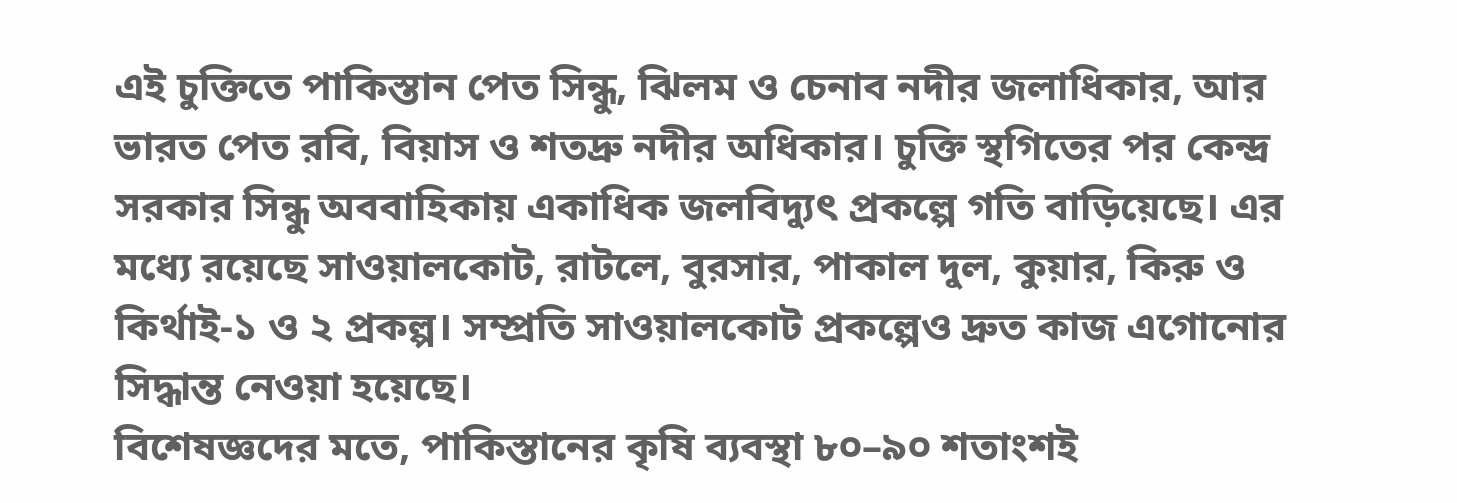এই চুক্তিতে পাকিস্তান পেত সিন্ধু, ঝিলম ও চেনাব নদীর জলাধিকার, আর ভারত পেত রবি, বিয়াস ও শতদ্রু নদীর অধিকার। চুক্তি স্থগিতের পর কেন্দ্র সরকার সিন্ধু অববাহিকায় একাধিক জলবিদ্যুৎ প্রকল্পে গতি বাড়িয়েছে। এর মধ্যে রয়েছে সাওয়ালকোট, রাটলে, বুরসার, পাকাল দুল, কুয়ার, কিরু ও কির্থাই-১ ও ২ প্রকল্প। সম্প্রতি সাওয়ালকোট প্রকল্পেও দ্রুত কাজ এগোনোর সিদ্ধান্ত নেওয়া হয়েছে।
বিশেষজ্ঞদের মতে, পাকিস্তানের কৃষি ব্যবস্থা ৮০–৯০ শতাংশই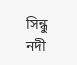সিন্ধু নদী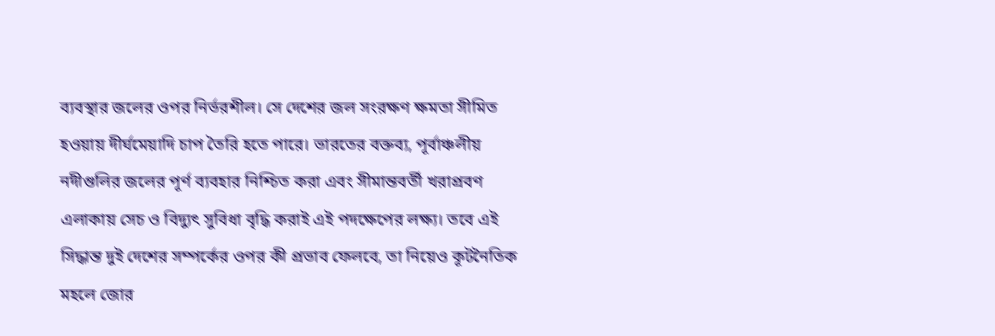ব্যবস্থার জলের ওপর নির্ভরশীল। সে দেশের জল সংরক্ষণ ক্ষমতা সীমিত হওয়ায় দীর্ঘমেয়াদি চাপ তৈরি হতে পারে। ভারতের বক্তব্য, পূর্বাঞ্চলীয় নদীগুলির জলের পূর্ণ ব্যবহার নিশ্চিত করা এবং সীমান্তবর্তী খরাপ্রবণ এলাকায় সেচ ও বিদ্যুৎ সুবিধা বৃদ্ধি করাই এই পদক্ষেপের লক্ষ্য। তবে এই সিদ্ধান্ত দুই দেশের সম্পর্কের ওপর কী প্রভাব ফেলবে, তা নিয়েও কূটনৈতিক মহলে জোর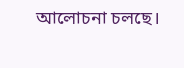আলোচনা চলছে।